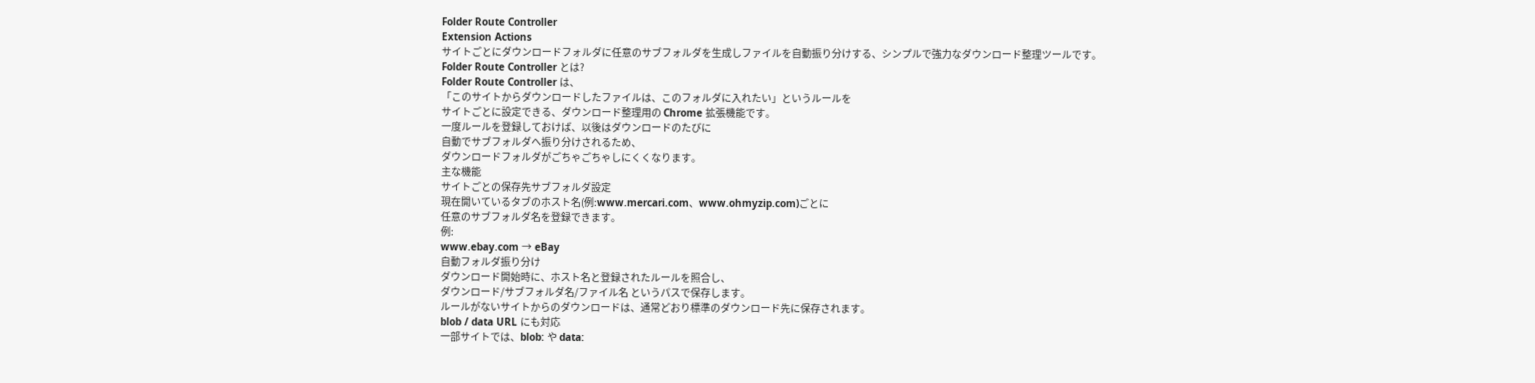Folder Route Controller
Extension Actions
サイトごとにダウンロードフォルダに任意のサブフォルダを生成しファイルを自動振り分けする、シンプルで強力なダウンロード整理ツールです。
Folder Route Controller とは?
Folder Route Controller は、
「このサイトからダウンロードしたファイルは、このフォルダに入れたい」というルールを
サイトごとに設定できる、ダウンロード整理用の Chrome 拡張機能です。
一度ルールを登録しておけば、以後はダウンロードのたびに
自動でサブフォルダへ振り分けされるため、
ダウンロードフォルダがごちゃごちゃしにくくなります。
主な機能
サイトごとの保存先サブフォルダ設定
現在開いているタブのホスト名(例:www.mercari.com、www.ohmyzip.com)ごとに
任意のサブフォルダ名を登録できます。
例:
www.ebay.com → eBay
自動フォルダ振り分け
ダウンロード開始時に、ホスト名と登録されたルールを照合し、
ダウンロード/サブフォルダ名/ファイル名 というパスで保存します。
ルールがないサイトからのダウンロードは、通常どおり標準のダウンロード先に保存されます。
blob / data URL にも対応
一部サイトでは、blob: や data: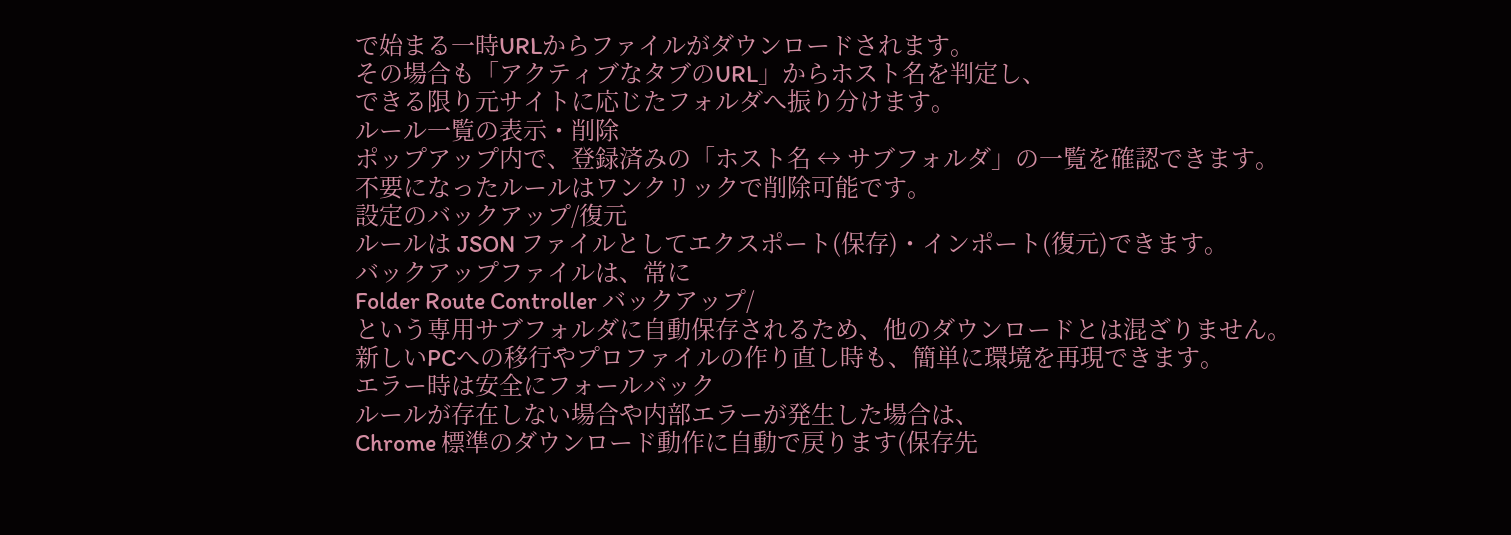で始まる一時URLからファイルがダウンロードされます。
その場合も「アクティブなタブのURL」からホスト名を判定し、
できる限り元サイトに応じたフォルダへ振り分けます。
ルール一覧の表示・削除
ポップアップ内で、登録済みの「ホスト名 ↔ サブフォルダ」の一覧を確認できます。
不要になったルールはワンクリックで削除可能です。
設定のバックアップ/復元
ルールは JSON ファイルとしてエクスポート(保存)・インポート(復元)できます。
バックアップファイルは、常に
Folder Route Controller バックアップ/
という専用サブフォルダに自動保存されるため、他のダウンロードとは混ざりません。
新しいPCへの移行やプロファイルの作り直し時も、簡単に環境を再現できます。
エラー時は安全にフォールバック
ルールが存在しない場合や内部エラーが発生した場合は、
Chrome 標準のダウンロード動作に自動で戻ります(保存先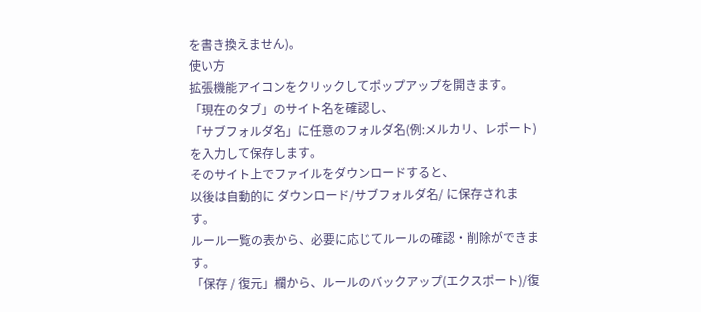を書き換えません)。
使い方
拡張機能アイコンをクリックしてポップアップを開きます。
「現在のタブ」のサイト名を確認し、
「サブフォルダ名」に任意のフォルダ名(例:メルカリ、レポート)を入力して保存します。
そのサイト上でファイルをダウンロードすると、
以後は自動的に ダウンロード/サブフォルダ名/ に保存されます。
ルール一覧の表から、必要に応じてルールの確認・削除ができます。
「保存 / 復元」欄から、ルールのバックアップ(エクスポート)/復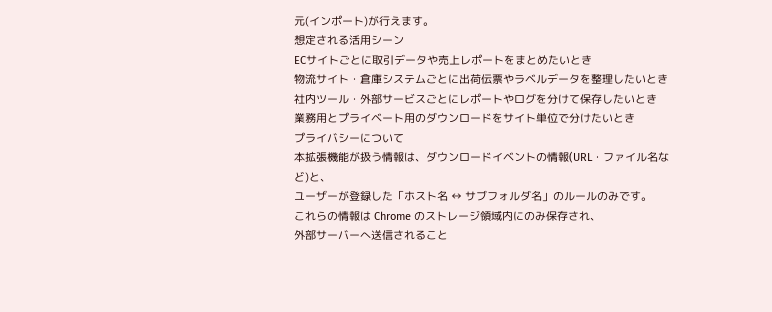元(インポート)が行えます。
想定される活用シーン
ECサイトごとに取引データや売上レポートをまとめたいとき
物流サイト・倉庫システムごとに出荷伝票やラベルデータを整理したいとき
社内ツール・外部サービスごとにレポートやログを分けて保存したいとき
業務用とプライベート用のダウンロードをサイト単位で分けたいとき
プライバシーについて
本拡張機能が扱う情報は、ダウンロードイベントの情報(URL・ファイル名など)と、
ユーザーが登録した「ホスト名 ↔ サブフォルダ名」のルールのみです。
これらの情報は Chrome のストレージ領域内にのみ保存され、
外部サーバーへ送信されること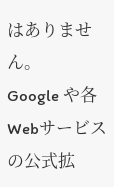はありません。
Google や各Webサービスの公式拡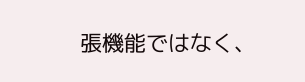張機能ではなく、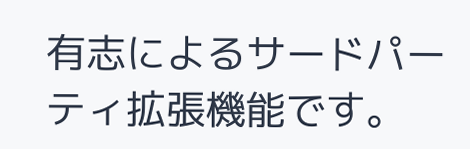有志によるサードパーティ拡張機能です。